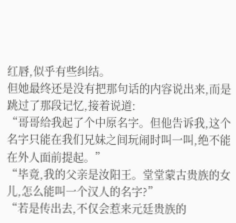红唇,似乎有些纠结。
但她最终还是没有把那句话的内容说出来,而是跳过了那段记忆,接着说道:
“哥哥给我起了个中原名字。但他告诉我,这个名字只能在我们兄妹之间玩闹时叫一叫,绝不能在外人面前提起。”
“毕竟,我的父亲是汝阳王。堂堂蒙古贵族的女儿,怎么能叫一个汉人的名字?”
“若是传出去,不仅会惹来元廷贵族的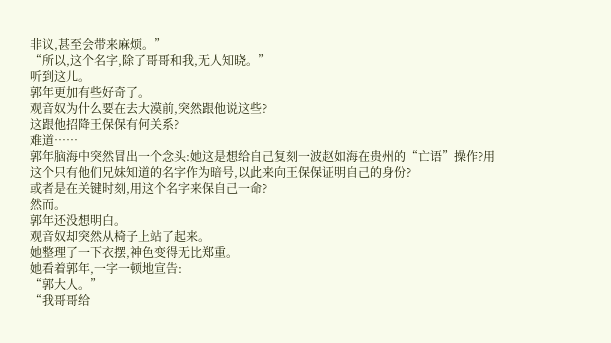非议,甚至会带来麻烦。”
“所以,这个名字,除了哥哥和我,无人知晓。”
听到这儿。
郭年更加有些好奇了。
观音奴为什么要在去大漠前,突然跟他说这些?
这跟他招降王保保有何关系?
难道……
郭年脑海中突然冒出一个念头:她这是想给自己复刻一波赵如海在贵州的“亡语”操作?用这个只有他们兄妹知道的名字作为暗号,以此来向王保保证明自己的身份?
或者是在关键时刻,用这个名字来保自己一命?
然而。
郭年还没想明白。
观音奴却突然从椅子上站了起来。
她整理了一下衣摆,神色变得无比郑重。
她看着郭年,一字一顿地宣告:
“郭大人。”
“我哥哥给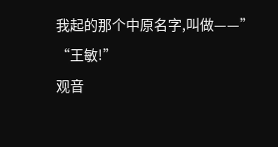我起的那个中原名字,叫做——”
“王敏!”
观音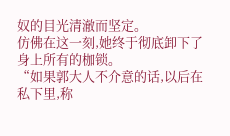奴的目光清澈而坚定。
仿佛在这一刻,她终于彻底卸下了身上所有的枷锁。
“如果郭大人不介意的话,以后在私下里,称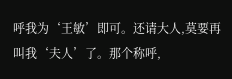呼我为‘王敏’即可。还请大人,莫要再叫我‘夫人’了。那个称呼,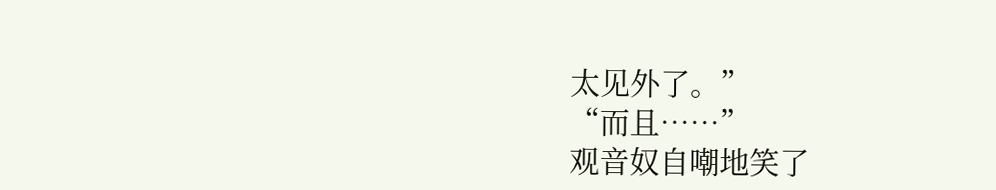太见外了。”
“而且……”
观音奴自嘲地笑了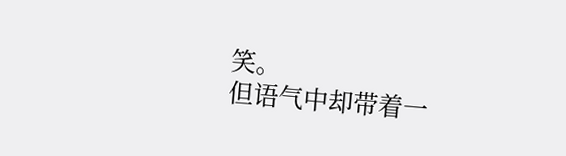笑。
但语气中却带着一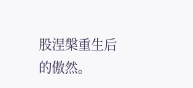股涅槃重生后的傲然。